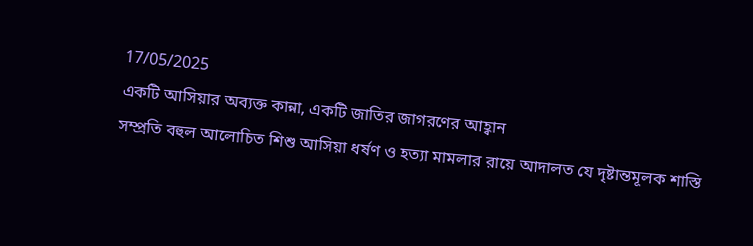17/05/2025
একটি আসিয়ার অব্যক্ত কান্না, একটি জাতির জাগরণের আহ্বান
সম্প্রতি বহুল আলোচিত শিশু আসিয়া ধর্ষণ ও হত্যা মামলার রায়ে আদালত যে দৃষ্টান্তমূলক শাস্তি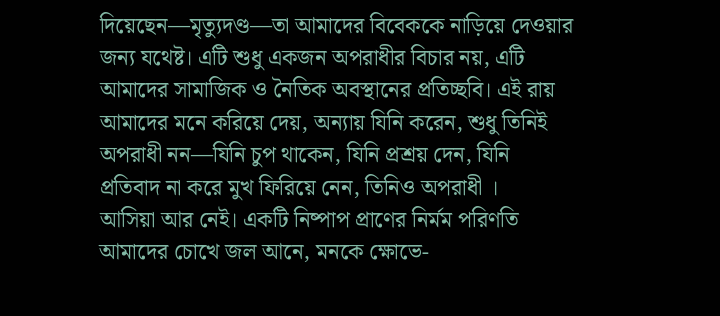দিয়েছেন—মৃত্যুদণ্ড—তা আমাদের বিবেককে নাড়িয়ে দেওয়ার জন্য যথেষ্ট। এটি শুধু একজন অপরাধীর বিচার নয়, এটি আমাদের সামাজিক ও নৈতিক অবস্থানের প্রতিচ্ছবি। এই রায় আমাদের মনে করিয়ে দেয়, অন্যায় যিনি করেন, শুধু তিনিই অপরাধী নন—যিনি চুপ থাকেন, যিনি প্রশ্রয় দেন, যিনি প্রতিবাদ না করে মুখ ফিরিয়ে নেন, তিনিও অপরাধী ।
আসিয়া আর নেই। একটি নিষ্পাপ প্রাণের নির্মম পরিণতি আমাদের চোখে জল আনে, মনকে ক্ষোভে-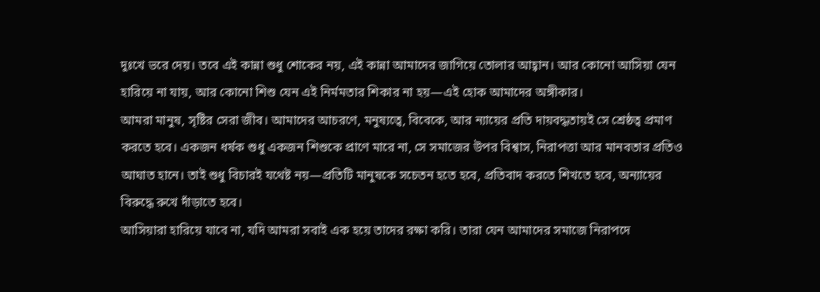দুঃখে ভরে দেয়। তবে এই কান্না শুধু শোকের নয়, এই কান্না আমাদের জাগিয়ে তোলার আহ্বান। আর কোনো আসিয়া যেন হারিয়ে না যায়, আর কোনো শিশু যেন এই নির্মমতার শিকার না হয়—এই হোক আমাদের অঙ্গীকার।
আমরা মানুষ, সৃষ্টির সেরা জীব। আমাদের আচরণে, মনুষ্যত্বে, বিবেকে, আর ন্যায়ের প্রতি দায়বদ্ধতায়ই সে শ্রেষ্ঠত্ব প্রমাণ করতে হবে। একজন ধর্ষক শুধু একজন শিশুকে প্রাণে মারে না, সে সমাজের উপর বিশ্বাস, নিরাপত্তা আর মানবতার প্রতিও আঘাত হানে। তাই শুধু বিচারই যথেষ্ট নয়—প্রতিটি মানুষকে সচেতন হতে হবে, প্রতিবাদ করতে শিখতে হবে, অন্যায়ের বিরুদ্ধে রুখে দাঁড়াতে হবে।
আসিয়ারা হারিয়ে যাবে না, যদি আমরা সবাই এক হয়ে তাদের রক্ষা করি। তারা যেন আমাদের সমাজে নিরাপদে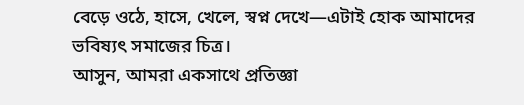বেড়ে ওঠে, হাসে, খেলে, স্বপ্ন দেখে—এটাই হোক আমাদের ভবিষ্যৎ সমাজের চিত্র।
আসুন, আমরা একসাথে প্রতিজ্ঞা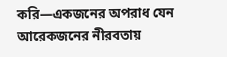করি—একজনের অপরাধ যেন আরেকজনের নীরবতায়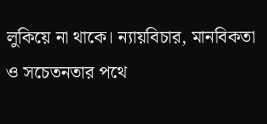লুকিয়ে না থাকে। ন্যায়বিচার, মানবিকতা ও সচেতনতার পথে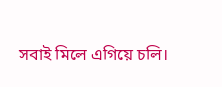সবাই মিলে এগিয়ে চলি।